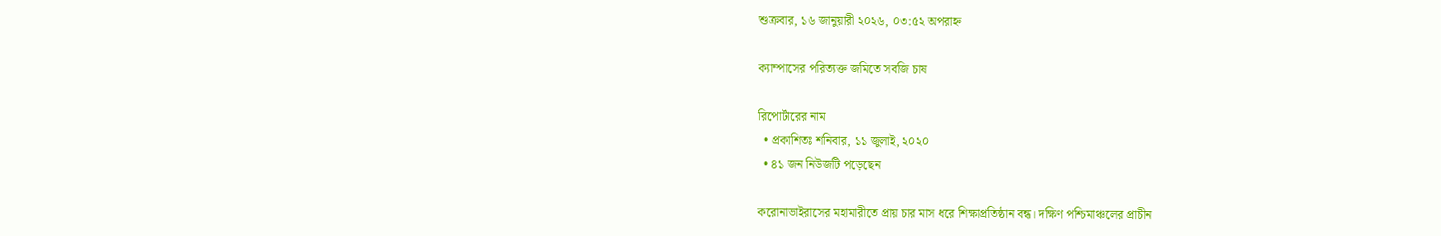শুক্রবার, ১৬ জানুয়ারী ২০২৬, ০৩:৫২ অপরাহ্ন

ক্যাম্পাসের পরিত্যক্ত জমিতে সবজি চাষ

রিপোর্টারের নাম
  • প্রকাশিতঃ শনিবার, ১১ জুলাই, ২০২০
  • ৪১ জন নিউজটি পড়েছেন

করোনাভাইরাসের মহামারীতে প্রায় চার মাস ধরে শিক্ষাপ্রতিষ্ঠান বন্ধ। দক্ষিণ পশ্চিমাঞ্চলের প্রাচীন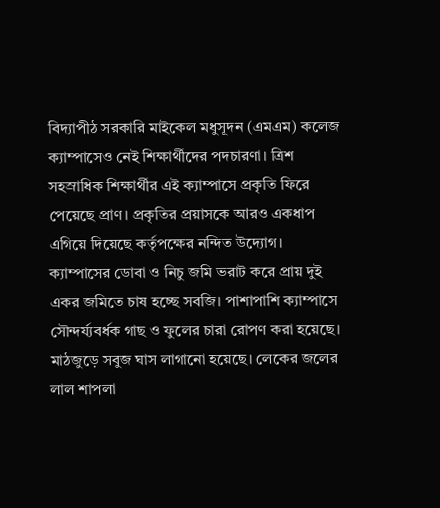বিদ্যাপীঠ সরকারি মাইকেল মধুসূদন (এমএম) কলেজ ক্যাম্পাসেও নেই শিক্ষার্থীদের পদচারণা। ত্রিশ সহস্রাধিক শিক্ষার্থীর এই ক্যাম্পাসে প্রকৃতি ফিরে পেয়েছে প্রাণ। প্রকৃতির প্রয়াসকে আরও একধাপ এগিয়ে দিয়েছে কর্তৃপক্ষের নন্দিত উদ্যোগ। ক্যাম্পাসের ডোবা ও নিচু জমি ভরাট করে প্রায় দুই একর জমিতে চাষ হচ্ছে সবজি। পাশাপাশি ক্যাম্পাসে সৌন্দর্য্যবর্ধক গাছ ও ফুলের চারা রোপণ করা হয়েছে। মাঠজুড়ে সবুজ ঘাস লাগানো হয়েছে। লেকের জলের লাল শাপলা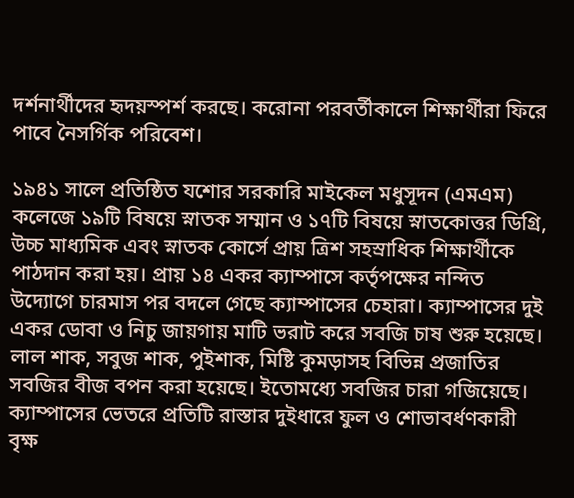দর্শনার্থীদের হৃদয়স্পর্শ করছে। করোনা পরবর্তীকালে শিক্ষার্থীরা ফিরে পাবে নৈসর্গিক পরিবেশ।

১৯৪১ সালে প্রতিষ্ঠিত যশোর সরকারি মাইকেল মধুসূদন (এমএম) কলেজে ১৯টি বিষয়ে স্নাতক সম্মান ও ১৭টি বিষয়ে স্নাতকোত্তর ডিগ্রি, উচ্চ মাধ্যমিক এবং স্নাতক কোর্সে প্রায় ত্রিশ সহস্রাধিক শিক্ষার্থীকে পাঠদান করা হয়। প্রায় ১৪ একর ক্যাম্পাসে কর্তৃপক্ষের নন্দিত উদ্যোগে চারমাস পর বদলে গেছে ক্যাম্পাসের চেহারা। ক্যাম্পাসের দুই একর ডোবা ও নিচু জায়গায় মাটি ভরাট করে সবজি চাষ শুরু হয়েছে। লাল শাক, সবুজ শাক, পুইশাক, মিষ্টি কুমড়াসহ বিভিন্ন প্রজাতির সবজির বীজ বপন করা হয়েছে। ইতোমধ্যে সবজির চারা গজিয়েছে। ক্যাম্পাসের ভেতরে প্রতিটি রাস্তার দুইধারে ফুল ও শোভাবর্ধণকারী বৃক্ষ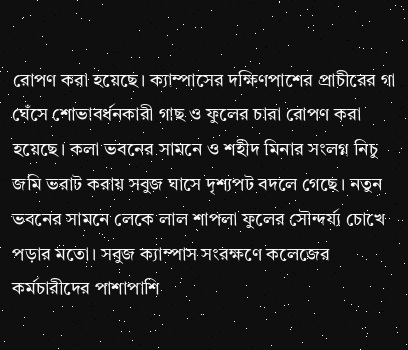রোপণ করা হয়েছে। ক্যাম্পাসের দক্ষিণপাশের প্রাচীরের গা ঘেঁসে শোভাবর্ধনকারী গাছ ও ফুলের চারা রোপণ করা হয়েছে। কলা ভবনের সামনে ও শহীদ মিনার সংলগ্ন নিচু জমি ভরাট করায় সবুজ ঘাসে দৃশ্যপট বদলে গেছে। নতুন ভবনের সামনে লেকে লাল শাপলা ফুলের সৌন্দর্য্য চোখে পড়ার মতো। সবুজ ক্যাম্পাস সংরক্ষণে কলেজের কর্মচারীদের পাশাপাশি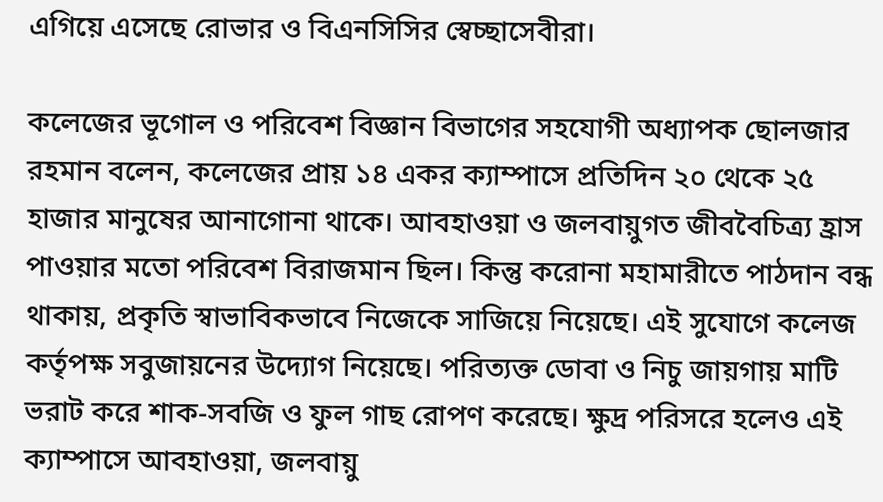এগিয়ে এসেছে রোভার ও বিএনসিসির স্বেচ্ছাসেবীরা।

কলেজের ভূগোল ও পরিবেশ বিজ্ঞান বিভাগের সহযোগী অধ্যাপক ছোলজার রহমান বলেন, কলেজের প্রায় ১৪ একর ক্যাম্পাসে প্রতিদিন ২০ থেকে ২৫ হাজার মানুষের আনাগোনা থাকে। আবহাওয়া ও জলবায়ুগত জীববৈচিত্র্য হ্রাস পাওয়ার মতো পরিবেশ বিরাজমান ছিল। কিন্তু করোনা মহামারীতে পাঠদান বন্ধ থাকায়, প্রকৃতি স্বাভাবিকভাবে নিজেকে সাজিয়ে নিয়েছে। এই সুযোগে কলেজ কর্তৃপক্ষ সবুজায়নের উদ্যোগ নিয়েছে। পরিত্যক্ত ডোবা ও নিচু জায়গায় মাটি ভরাট করে শাক-সবজি ও ফুল গাছ রোপণ করেছে। ক্ষুদ্র পরিসরে হলেও এই ক্যাম্পাসে আবহাওয়া, জলবায়ু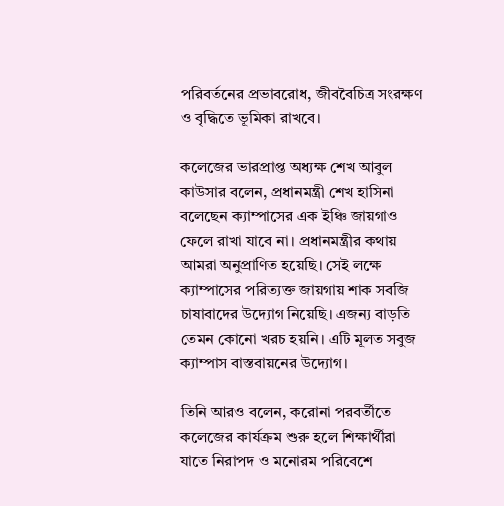পরিবর্তনের প্রভাবরোধ, জীববৈচিত্র সংরক্ষণ ও বৃদ্ধিতে ভূমিকা রাখবে।

কলেজের ভারপ্রাপ্ত অধ্যক্ষ শেখ আবুল কাউসার বলেন, প্রধানমন্ত্রী শেখ হাসিনা বলেছেন ক্যাম্পাসের এক ইঞ্চি জায়গাও ফেলে রাখা যাবে না। প্রধানমন্ত্রীর কথায় আমরা অনুপ্রাণিত হয়েছি। সেই লক্ষে ক্যাম্পাসের পরিত্যক্ত জায়গায় শাক সবজি চাষাবাদের উদ্যোগ নিয়েছি। এজন্য বাড়তি তেমন কোনো খরচ হয়নি। এটি মূলত সবুজ ক্যাম্পাস বাস্তবায়নের উদ্যোগ।

তিনি আরও বলেন, করোনা পরবর্তীতে কলেজের কার্যক্রম শুরু হলে শিক্ষার্থীরা যাতে নিরাপদ ও মনোরম পরিবেশে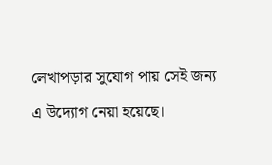লেখাপড়ার সুযোগ পায় সেই জন্য এ উদ্যোগ নেয়া হয়েছে।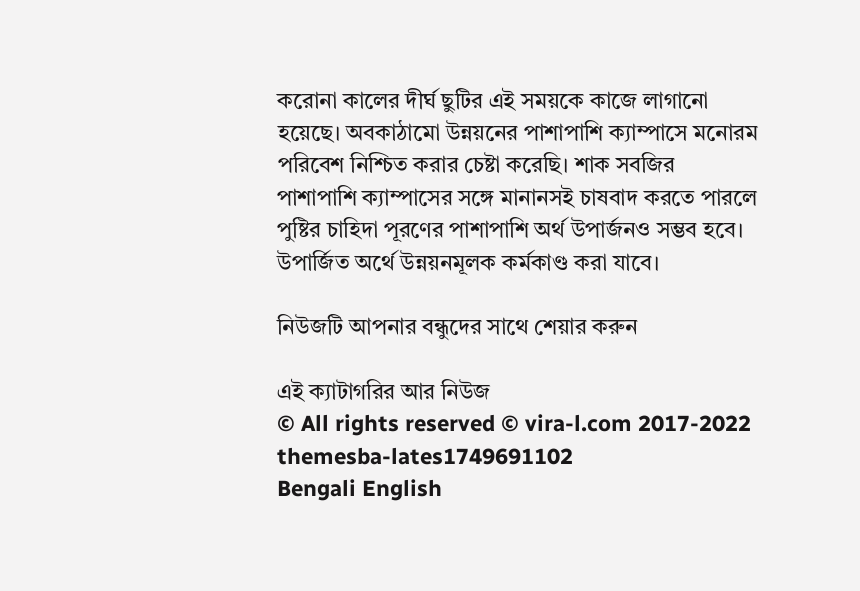করোনা কালের দীর্ঘ ছুটির এই সময়কে কাজে লাগানো হয়েছে। অবকাঠামো উন্নয়নের পাশাপাশি ক্যাম্পাসে মনোরম পরিবেশ নিশ্চিত করার চেষ্টা করেছি। শাক সবজির পাশাপাশি ক্যাম্পাসের সঙ্গে মানানসই চাষবাদ করতে পারলে পুষ্টির চাহিদা পূরণের পাশাপাশি অর্থ উপার্জনও সম্ভব হবে। উপার্জিত অর্থে উন্নয়নমূলক কর্মকাণ্ড করা যাবে।

নিউজটি আপনার বন্ধুদের সাথে শেয়ার করুন

এই ক্যাটাগরির আর নিউজ
© All rights reserved © vira-l.com 2017-2022
themesba-lates1749691102
Bengali English